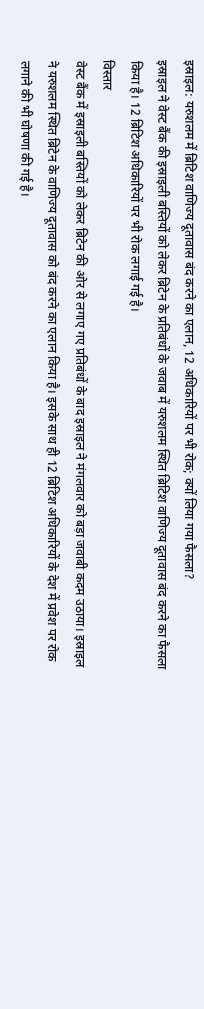इस्राइल: यरुशलम में ब्रिटिश वाणिज्य दूतावास बंद करने का एलान, 12 अधिकारियों पर भी रोक; क्यों लिया गया फैसला?
इस्राइल ने वेस्ट बैंक की इस्राइली बस्तियों को लेकर ब्रिटेन के प्रतिबंधों के जवाब में यरुशलम स्थित ब्रिटिश वाणिज्य दूतावास बंद करने का फैसला किया है। 12 ब्रिटिश अधिकारियों पर भी रोक लगाई गई है।
विस्तार
वेस्ट बैंक में इस्राइली बस्तियों को लेकर ब्रिटेन की ओर से लगाए गए प्रतिबंधों के बाद इस्राइल ने मंगलवार को बड़ा जवाबी कदम उठाया। इस्राइल ने यरुशलम स्थित ब्रिटेन के वाणिज्य दूतावास को बंद करने का एलान किया है। इसके साथ ही 12 ब्रिटिश अधिकारियों के देश में प्रवेश पर रोक लगाने की भी घोषणा की गई है।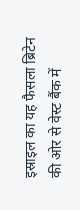इस्राइल का यह फैसला ब्रिटेन की ओर से वेस्ट बैंक में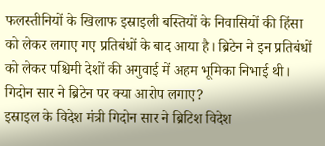फलस्तीनियों के खिलाफ इस्राइली बस्तियों के निवासियों की हिंसा को लेकर लगाए गए प्रतिबंधों के बाद आया है। ब्रिटेन ने इन प्रतिबंधों को लेकर पश्चिमी देशों की अगुवाई में अहम भूमिका निभाई थी।
गिदोन सार ने ब्रिटेन पर क्या आरोप लगाए?
इस्राइल के विदेश मंत्री गिदोन सार ने ब्रिटिश विदेश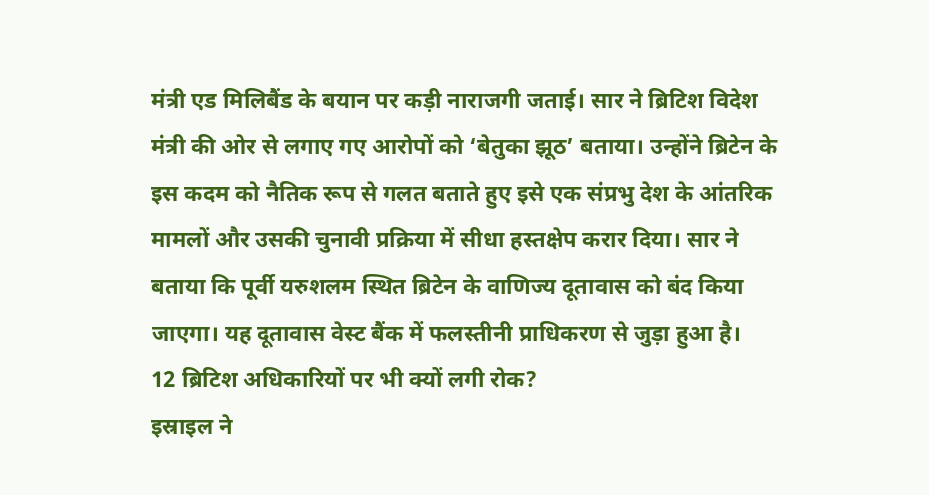मंत्री एड मिलिबैंड के बयान पर कड़ी नाराजगी जताई। सार ने ब्रिटिश विदेश मंत्री की ओर से लगाए गए आरोपों को ‘बेतुका झूठ’ बताया। उन्होंने ब्रिटेन के इस कदम को नैतिक रूप से गलत बताते हुए इसे एक संप्रभु देश के आंतरिक मामलों और उसकी चुनावी प्रक्रिया में सीधा हस्तक्षेप करार दिया। सार ने बताया कि पूर्वी यरुशलम स्थित ब्रिटेन के वाणिज्य दूतावास को बंद किया जाएगा। यह दूतावास वेस्ट बैंक में फलस्तीनी प्राधिकरण से जुड़ा हुआ है।
12 ब्रिटिश अधिकारियों पर भी क्यों लगी रोक?
इस्राइल ने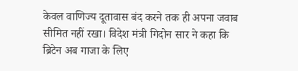केवल वाणिज्य दूतावास बंद करने तक ही अपना जवाब सीमित नहीं रखा। विदेश मंत्री गिदोन सार ने कहा कि ब्रिटेन अब गाजा के लिए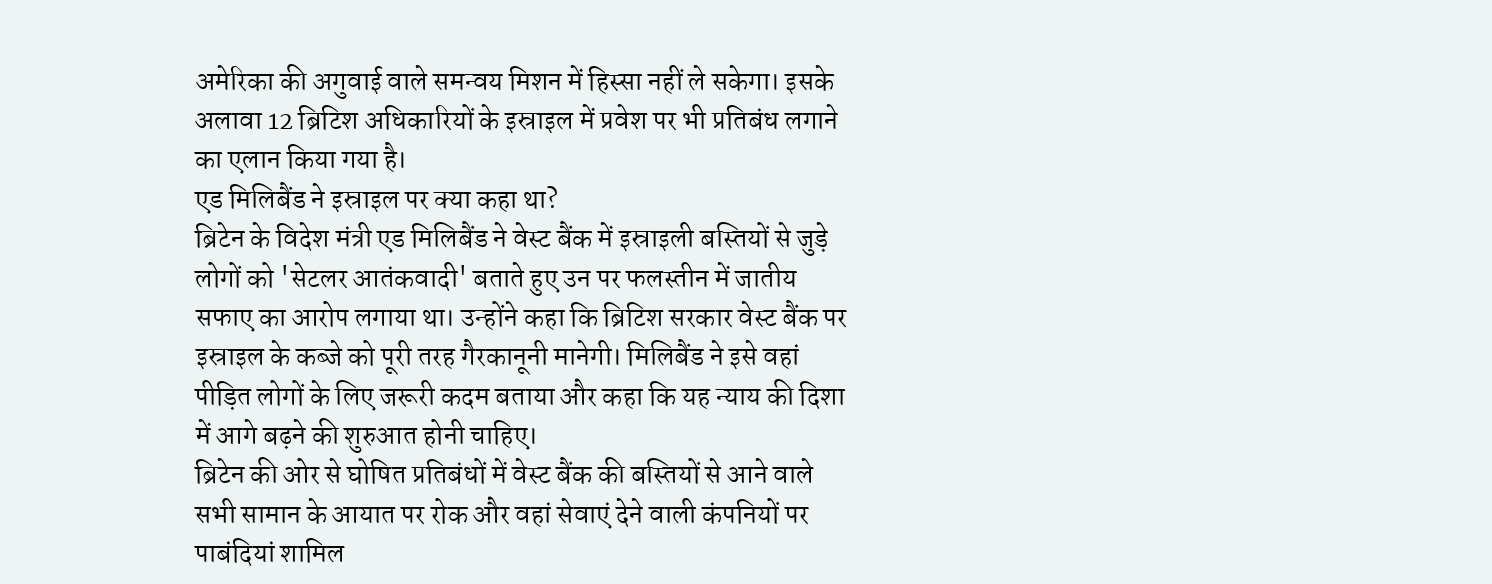अमेरिका की अगुवाई वाले समन्वय मिशन में हिस्सा नहीं ले सकेगा। इसके अलावा 12 ब्रिटिश अधिकारियों के इस्राइल में प्रवेश पर भी प्रतिबंध लगाने का एलान किया गया है।
एड मिलिबैंड ने इस्राइल पर क्या कहा था?
ब्रिटेन के विदेश मंत्री एड मिलिबैंड ने वेस्ट बैंक में इस्राइली बस्तियों से जुड़े लोगों को 'सेटलर आतंकवादी' बताते हुए उन पर फलस्तीन में जातीय सफाए का आरोप लगाया था। उन्होंने कहा कि ब्रिटिश सरकार वेस्ट बैंक पर इस्राइल के कब्जे को पूरी तरह गैरकानूनी मानेगी। मिलिबैंड ने इसे वहां पीड़ित लोगों के लिए जरूरी कदम बताया और कहा कि यह न्याय की दिशा में आगे बढ़ने की शुरुआत होनी चाहिए।
ब्रिटेन की ओर से घोषित प्रतिबंधों में वेस्ट बैंक की बस्तियों से आने वाले सभी सामान के आयात पर रोक और वहां सेवाएं देने वाली कंपनियों पर पाबंदियां शामिल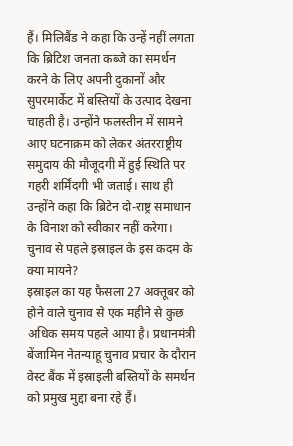हैं। मिलिबैंड ने कहा कि उन्हें नहीं लगता कि ब्रिटिश जनता कब्जे का समर्थन करने के लिए अपनी दुकानों और सुपरमार्केट में बस्तियों के उत्पाद देखना चाहती है। उन्होंने फलस्तीन में सामने आए घटनाक्रम को लेकर अंतरराष्ट्रीय समुदाय की मौजूदगी में हुई स्थिति पर गहरी शर्मिंदगी भी जताई। साथ ही उन्होंने कहा कि ब्रिटेन दो-राष्ट्र समाधान के विनाश को स्वीकार नहीं करेगा।
चुनाव से पहले इस्राइल के इस कदम के क्या मायने?
इस्राइल का यह फैसला 27 अक्तूबर को होने वाले चुनाव से एक महीने से कुछ अधिक समय पहले आया है। प्रधानमंत्री बेंजामिन नेतन्याहू चुनाव प्रचार के दौरान वेस्ट बैंक में इस्राइली बस्तियों के समर्थन को प्रमुख मुद्दा बना रहे हैं।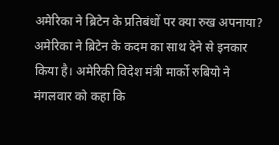अमेरिका ने ब्रिटेन के प्रतिबंधों पर क्या रुख अपनाया?
अमेरिका ने ब्रिटेन के कदम का साथ देने से इनकार किया है। अमेरिकी विदेश मंत्री मार्को रुबियो ने मंगलवार को कहा कि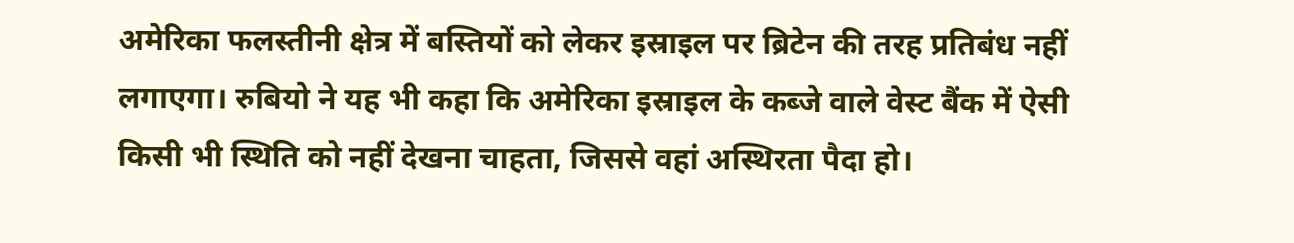अमेरिका फलस्तीनी क्षेत्र में बस्तियों को लेकर इस्राइल पर ब्रिटेन की तरह प्रतिबंध नहीं लगाएगा। रुबियो ने यह भी कहा कि अमेरिका इस्राइल के कब्जे वाले वेस्ट बैंक में ऐसी किसी भी स्थिति को नहीं देखना चाहता, जिससे वहां अस्थिरता पैदा हो।